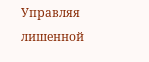Управляя лишенной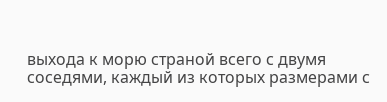выхода к морю страной всего с двумя соседями, каждый из которых размерами с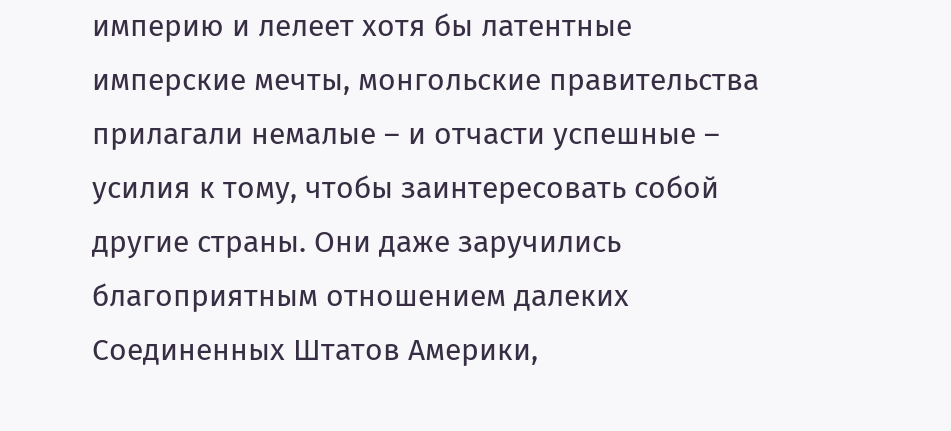империю и лелеет хотя бы латентные имперские мечты, монгольские правительства прилагали немалые – и отчасти успешные – усилия к тому, чтобы заинтересовать собой другие страны. Они даже заручились благоприятным отношением далеких Соединенных Штатов Америки,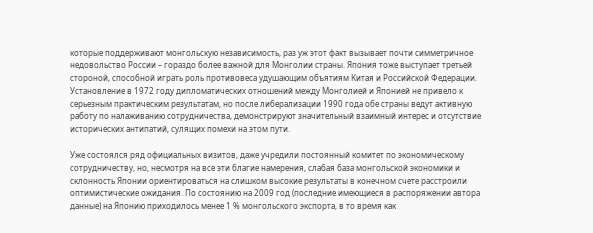которые поддерживают монгольскую независимость, раз уж этот факт вызывает почти симметричное недовольство России – гораздо более важной для Монголии страны. Япония тоже выступает третьей стороной, способной играть роль противовеса удушающим объятиям Китая и Российской Федерации. Установление в 1972 году дипломатических отношений между Монголией и Японией не привело к серьезным практическим результатам, но после либерализации 1990 года обе страны ведут активную работу по налаживанию сотрудничества, демонстрируют значительный взаимный интерес и отсутствие исторических антипатий, сулящих помехи на этом пути.

Уже состоялся ряд официальных визитов, даже учредили постоянный комитет по экономическому сотрудничеству, но, несмотря на все эти благие намерения, слабая база монгольской экономики и склонность Японии ориентироваться на слишком высокие результаты в конечном счете расстроили оптимистические ожидания. По состоянию на 2009 год (последние имеющиеся в распоряжении автора данные) на Японию приходилось менее 1 % монгольского экспорта, в то время как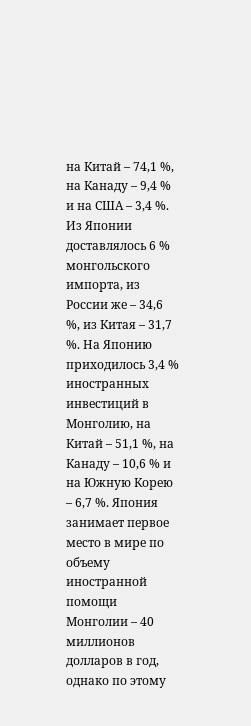на Китай – 74,1 %, на Канаду – 9,4 % и на США – 3,4 %. Из Японии доставлялось 6 % монгольского импорта, из России же – 34,6 %, из Китая – 31,7 %. На Японию приходилось 3,4 % иностранных инвестиций в Монголию, на Китай – 51,1 %, на Канаду – 10,6 % и на Южную Корею – 6,7 %. Япония занимает первое место в мире по объему иностранной помощи Монголии – 40 миллионов долларов в год, однако по этому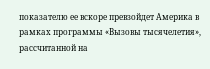показателю ее вскоре превзойдет Америка в рамках программы «Вызовы тысячелетия», рассчитанной на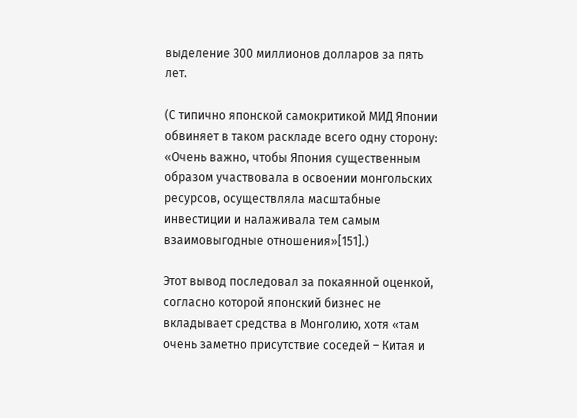выделение 300 миллионов долларов за пять лет.

(С типично японской самокритикой МИД Японии обвиняет в таком раскладе всего одну сторону: «Очень важно, чтобы Япония существенным образом участвовала в освоении монгольских ресурсов, осуществляла масштабные инвестиции и налаживала тем самым взаимовыгодные отношения»[151].)

Этот вывод последовал за покаянной оценкой, согласно которой японский бизнес не вкладывает средства в Монголию, хотя «там очень заметно присутствие соседей – Китая и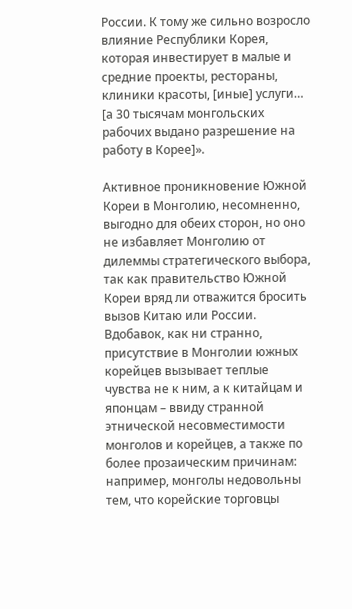России. К тому же сильно возросло влияние Республики Корея, которая инвестирует в малые и средние проекты, рестораны, клиники красоты, [иные] услуги… [а 30 тысячам монгольских рабочих выдано разрешение на работу в Корее]».

Активное проникновение Южной Кореи в Монголию, несомненно, выгодно для обеих сторон, но оно не избавляет Монголию от дилеммы стратегического выбора, так как правительство Южной Кореи вряд ли отважится бросить вызов Китаю или России. Вдобавок, как ни странно, присутствие в Монголии южных корейцев вызывает теплые чувства не к ним, а к китайцам и японцам – ввиду странной этнической несовместимости монголов и корейцев, а также по более прозаическим причинам: например, монголы недовольны тем, что корейские торговцы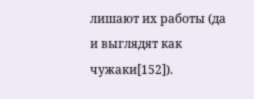лишают их работы (да и выглядят как чужаки[152]).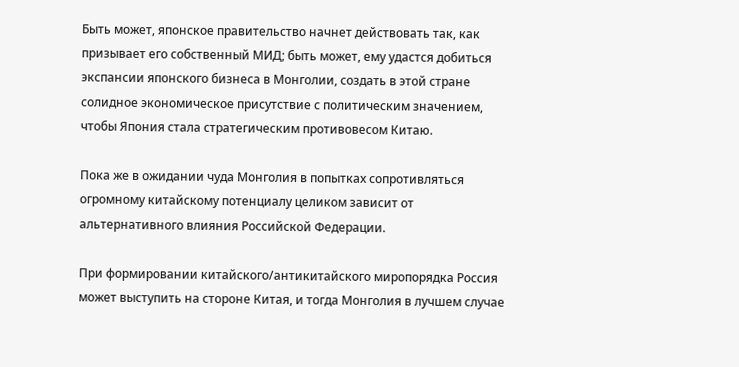Быть может, японское правительство начнет действовать так, как призывает его собственный МИД; быть может, ему удастся добиться экспансии японского бизнеса в Монголии, создать в этой стране солидное экономическое присутствие с политическим значением, чтобы Япония стала стратегическим противовесом Китаю.

Пока же в ожидании чуда Монголия в попытках сопротивляться огромному китайскому потенциалу целиком зависит от альтернативного влияния Российской Федерации.

При формировании китайского/антикитайского миропорядка Россия может выступить на стороне Китая, и тогда Монголия в лучшем случае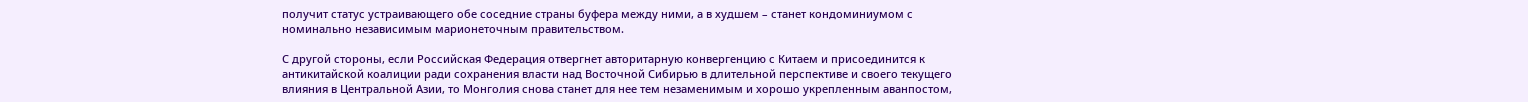получит статус устраивающего обе соседние страны буфера между ними, а в худшем – станет кондоминиумом с номинально независимым марионеточным правительством.

С другой стороны, если Российская Федерация отвергнет авторитарную конвергенцию с Китаем и присоединится к антикитайской коалиции ради сохранения власти над Восточной Сибирью в длительной перспективе и своего текущего влияния в Центральной Азии, то Монголия снова станет для нее тем незаменимым и хорошо укрепленным аванпостом,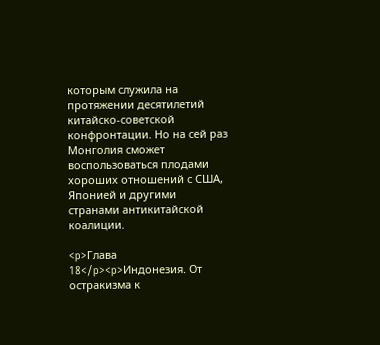которым служила на протяжении десятилетий китайско-советской конфронтации. Но на сей раз Монголия сможет воспользоваться плодами хороших отношений с США, Японией и другими странами антикитайской коалиции.

<p>Глава 18</p><p>Индонезия. От остракизма к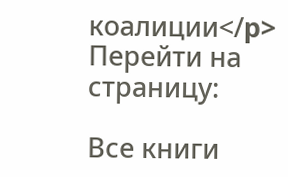коалиции</p>
Перейти на страницу:

Все книги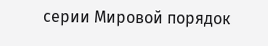серии Мировой порядок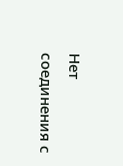Нет соединения с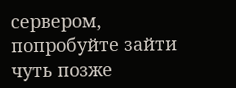сервером, попробуйте зайти чуть позже